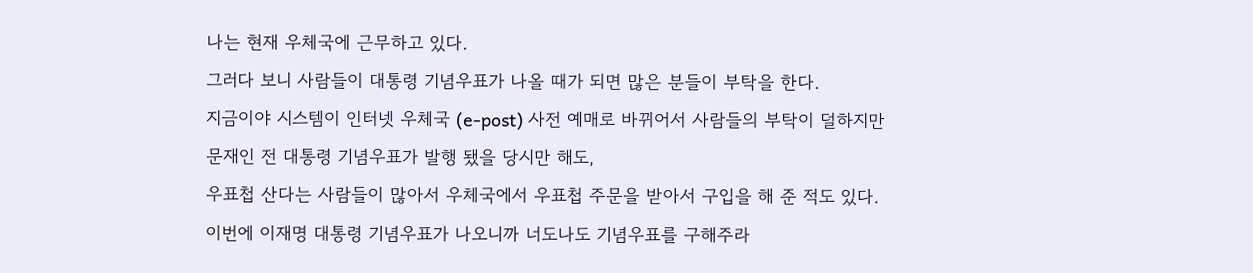나는 현재 우체국에 근무하고 있다.
그러다 보니 사람들이 대통령 기념우표가 나올 때가 되면 많은 분들이 부탁을 한다.
지금이야 시스템이 인터넷 우체국 (e-post) 사전 예매로 바뀌어서 사람들의 부탁이 덜하지만
문재인 전 대통령 기념우표가 발행 됐을 당시만 해도,
우표첩 산다는 사람들이 많아서 우체국에서 우표첩 주문을 받아서 구입을 해 준 적도 있다.
이번에 이재명 대통령 기념우표가 나오니까 너도나도 기념우표를 구해주라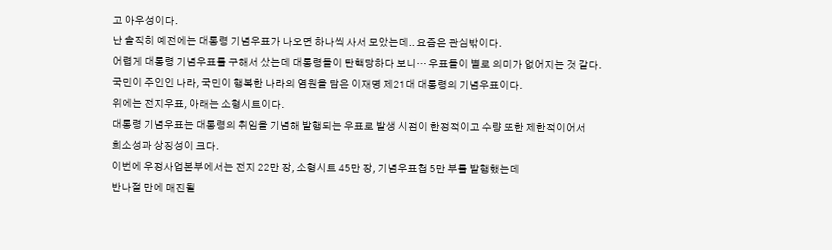고 아우성이다.
난 솔직히 예전에는 대통령 기념우표가 나오면 하나씩 사서 모았는데.. 요즘은 관심밖이다.
어렵게 대통령 기념우표를 구해서 샀는데 대통령들이 탄핵당하다 보니… 우표들이 별로 의미가 없어지는 것 같다.
국민이 주인인 나라, 국민이 행복한 나라의 염원을 담은 이재명 제21대 대통령의 기념우표이다.
위에는 전지우표, 아래는 소형시트이다.
대통령 기념우표는 대통령의 취임을 기념해 발행되는 우표로 발생 시점이 한정적이고 수량 또한 제한적이어서
희소성과 상징성이 크다.
이번에 우정사업본부에서는 전지 22만 장, 소형시트 45만 장, 기념우표첩 5만 부를 발행했는데
반나절 만에 매진될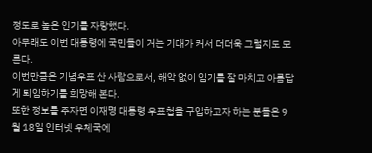정도로 높은 인기를 자랑했다.
아무래도 이번 대통령에 국민들이 거는 기대가 커서 더더욱 그럴지도 모른다.
이번만큼은 기념우표 산 사람으로서, 해악 없이 임기를 잘 마치고 아름답게 퇴임하기를 희망해 본다.
또한 정보를 주자면 이재명 대통령 우표첩을 구입하고자 하는 분들은 9월 18일 인터넷 우체국에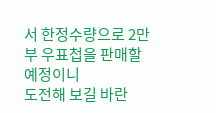서 한정수량으로 2만 부 우표첩을 판매할 예정이니
도전해 보길 바란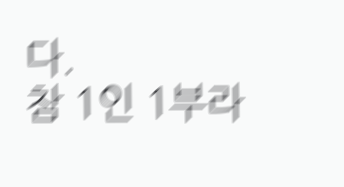다.
참 1인 1부라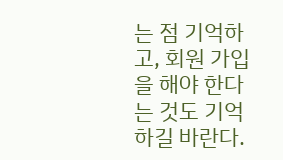는 점 기억하고, 회원 가입을 해야 한다는 것도 기억하길 바란다.